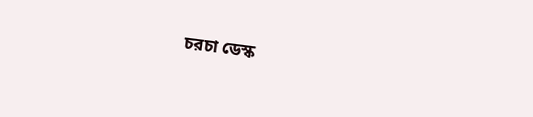চরচা ডেস্ক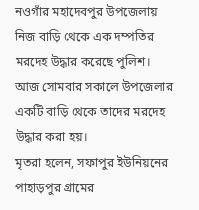নওগাঁর মহাদেবপুর উপজেলায় নিজ বাড়ি থেকে এক দম্পতির মরদেহ উদ্ধার করেছে পুলিশ। আজ সোমবার সকালে উপজেলার একটি বাড়ি থেকে তাদের মরদেহ উদ্ধার করা হয়।
মৃতরা হলেন, সফাপুর ইউনিয়নের পাহাড়পুর গ্রামের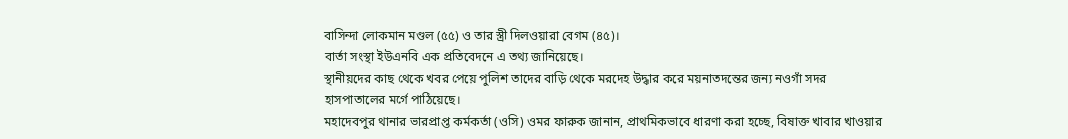বাসিন্দা লোকমান মণ্ডল (৫৫) ও তার স্ত্রী দিলওয়ারা বেগম (৪৫)।
বার্তা সংস্থা ইউএনবি এক প্রতিবেদনে এ তথ্য জানিয়েছে।
স্থানীয়দের কাছ থেকে খবর পেয়ে পুলিশ তাদের বাড়ি থেকে মরদেহ উদ্ধার করে ময়নাতদন্তের জন্য নওগাঁ সদর হাসপাতালের মর্গে পাঠিয়েছে।
মহাদেবপুর থানার ভারপ্রাপ্ত কর্মকর্তা (ওসি) ওমর ফারুক জানান, প্রাথমিকভাবে ধারণা করা হচ্ছে, বিষাক্ত খাবার খাওয়ার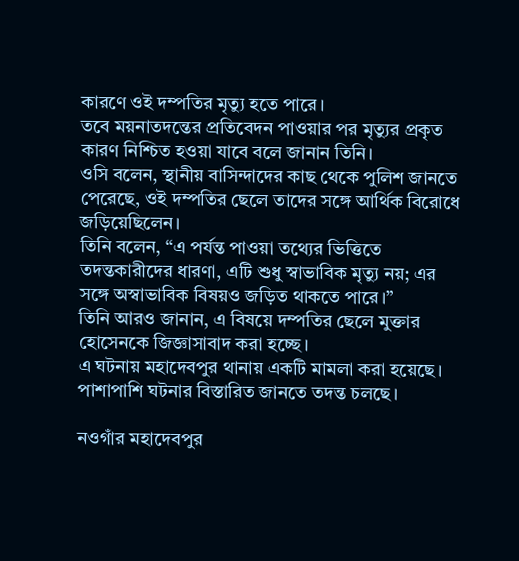কারণে ওই দম্পতির মৃত্যু হতে পারে।
তবে ময়নাতদন্তের প্রতিবেদন পাওয়ার পর মৃত্যুর প্রকৃত কারণ নিশ্চিত হওয়া যাবে বলে জানান তিনি।
ওসি বলেন, স্থানীয় বাসিন্দাদের কাছ থেকে পুলিশ জানতে পেরেছে, ওই দম্পতির ছেলে তাদের সঙ্গে আর্থিক বিরোধে জড়িয়েছিলেন।
তিনি বলেন, “এ পর্যন্ত পাওয়া তথ্যের ভিত্তিতে তদন্তকারীদের ধারণা, এটি শুধু স্বাভাবিক মৃত্যু নয়; এর সঙ্গে অস্বাভাবিক বিষয়ও জড়িত থাকতে পারে।”
তিনি আরও জানান, এ বিষয়ে দম্পতির ছেলে মুক্তার হোসেনকে জিজ্ঞাসাবাদ করা হচ্ছে।
এ ঘটনায় মহাদেবপুর থানায় একটি মামলা করা হয়েছে। পাশাপাশি ঘটনার বিস্তারিত জানতে তদন্ত চলছে।

নওগাঁর মহাদেবপুর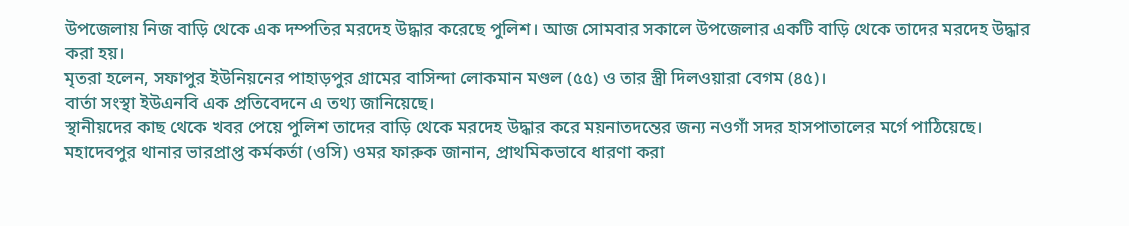উপজেলায় নিজ বাড়ি থেকে এক দম্পতির মরদেহ উদ্ধার করেছে পুলিশ। আজ সোমবার সকালে উপজেলার একটি বাড়ি থেকে তাদের মরদেহ উদ্ধার করা হয়।
মৃতরা হলেন, সফাপুর ইউনিয়নের পাহাড়পুর গ্রামের বাসিন্দা লোকমান মণ্ডল (৫৫) ও তার স্ত্রী দিলওয়ারা বেগম (৪৫)।
বার্তা সংস্থা ইউএনবি এক প্রতিবেদনে এ তথ্য জানিয়েছে।
স্থানীয়দের কাছ থেকে খবর পেয়ে পুলিশ তাদের বাড়ি থেকে মরদেহ উদ্ধার করে ময়নাতদন্তের জন্য নওগাঁ সদর হাসপাতালের মর্গে পাঠিয়েছে।
মহাদেবপুর থানার ভারপ্রাপ্ত কর্মকর্তা (ওসি) ওমর ফারুক জানান, প্রাথমিকভাবে ধারণা করা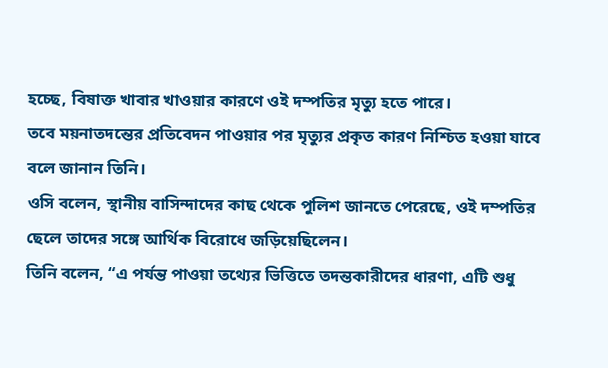হচ্ছে, বিষাক্ত খাবার খাওয়ার কারণে ওই দম্পতির মৃত্যু হতে পারে।
তবে ময়নাতদন্তের প্রতিবেদন পাওয়ার পর মৃত্যুর প্রকৃত কারণ নিশ্চিত হওয়া যাবে বলে জানান তিনি।
ওসি বলেন, স্থানীয় বাসিন্দাদের কাছ থেকে পুলিশ জানতে পেরেছে, ওই দম্পতির ছেলে তাদের সঙ্গে আর্থিক বিরোধে জড়িয়েছিলেন।
তিনি বলেন, “এ পর্যন্ত পাওয়া তথ্যের ভিত্তিতে তদন্তকারীদের ধারণা, এটি শুধু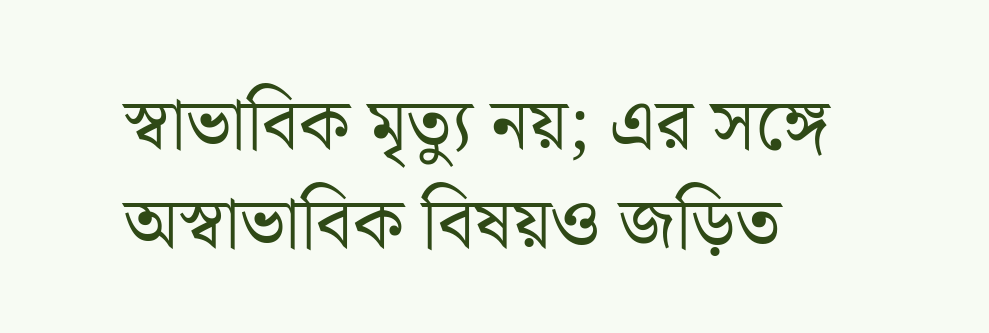স্বাভাবিক মৃত্যু নয়; এর সঙ্গে অস্বাভাবিক বিষয়ও জড়িত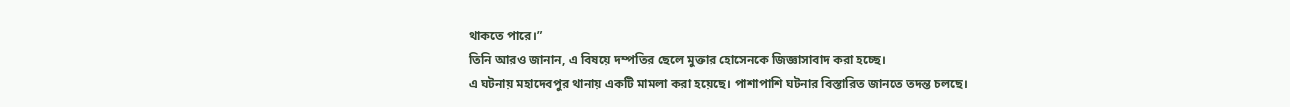থাকতে পারে।”
তিনি আরও জানান, এ বিষয়ে দম্পতির ছেলে মুক্তার হোসেনকে জিজ্ঞাসাবাদ করা হচ্ছে।
এ ঘটনায় মহাদেবপুর থানায় একটি মামলা করা হয়েছে। পাশাপাশি ঘটনার বিস্তারিত জানতে তদন্ত চলছে।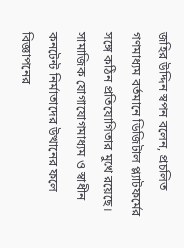জহির উদ্দিন স্বপন বলেন, প্রচলিত গণমাধ্যম বর্তমানে ডিজিটাল প্ল্যাটফর্মের সঙ্গে কঠিন প্রতিযোগিতার মুখে রয়েছে। সামাজিক যোগাযোগমাধ্যম ও স্বাধীন কনটেন্ট নির্মাতাদের উত্থানের ফলে বিজ্ঞাপনের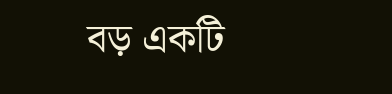বড় একটি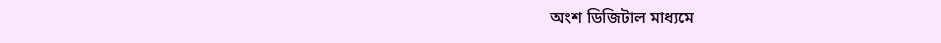অংশ ডিজিটাল মাধ্যমে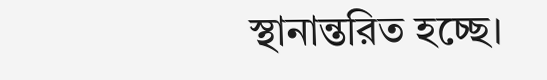স্থানান্তরিত হচ্ছে।